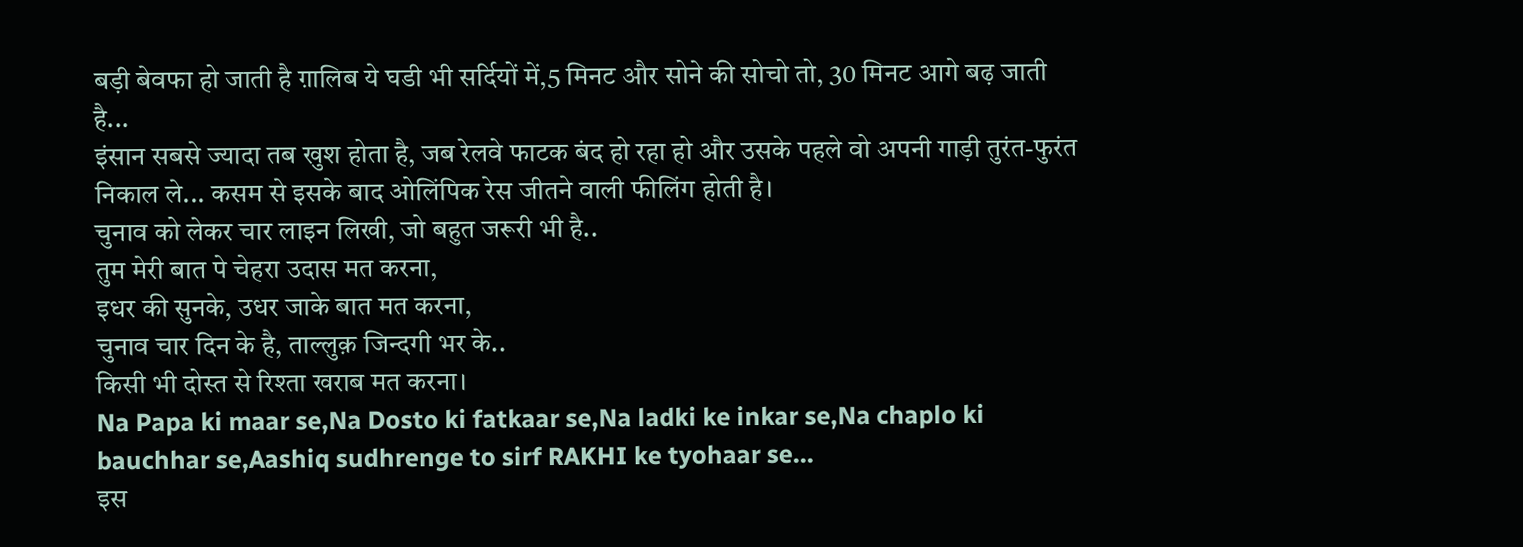बड़ी बेवफा हो जाती है ग़ालिब ये घडी भी सर्दियों में,5 मिनट और सोने की सोचो तो, 30 मिनट आगे बढ़ जाती है...
इंसान सबसे ज्यादा तब खुश होता है, जब रेलवे फाटक बंद हो रहा हो और उसके पहले वो अपनी गाड़ी तुरंत-फुरंत निकाल ले... कसम से इसके बाद ओलिंपिक रेस जीतने वाली फीलिंग होती है।
चुनाव को लेकर चार लाइन लिखी, जो बहुत जरूरी भी है..
तुम मेरी बात पे चेहरा उदास मत करना,
इधर की सुनके, उधर जाके बात मत करना,
चुनाव चार दिन के है, ताल्लुक़ जिन्दगी भर के..
किसी भी दोस्त से रिश्ता खराब मत करना।
Na Papa ki maar se,Na Dosto ki fatkaar se,Na ladki ke inkar se,Na chaplo ki bauchhar se,Aashiq sudhrenge to sirf RAKHI ke tyohaar se...
इस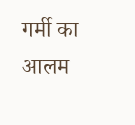गर्मी का आलम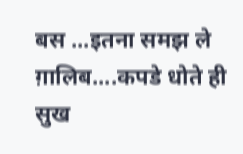बस ...इतना समझ ले ग़ालिब....कपडे धोते ही सुख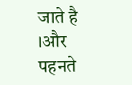जाते है ।और पहनते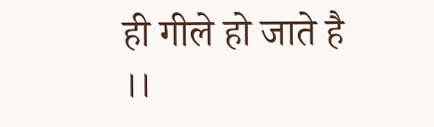ही गीले हो जाते है ।।